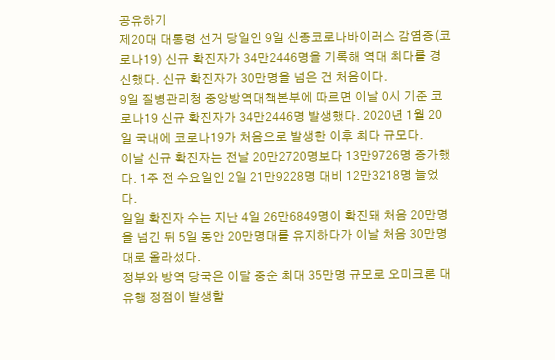공유하기
제20대 대통령 선거 당일인 9일 신종코로나바이러스 감염증(코로나19) 신규 확진자가 34만2446명을 기록해 역대 최다를 경신했다. 신규 확진자가 30만명을 넘은 건 처음이다.
9일 질병관리청 중앙방역대책본부에 따르면 이날 0시 기준 코로나19 신규 확진자가 34만2446명 발생했다. 2020년 1월 20일 국내에 코로나19가 처음으로 발생한 이후 최다 규모다.
이날 신규 확진자는 전날 20만2720명보다 13만9726명 증가했다. 1주 전 수요일인 2일 21만9228명 대비 12만3218명 늘었다.
일일 확진자 수는 지난 4일 26만6849명이 확진돼 처음 20만명을 넘긴 뒤 5일 동안 20만명대를 유지하다가 이날 처음 30만명대로 올라섰다.
정부와 방역 당국은 이달 중순 최대 35만명 규모로 오미크론 대유행 정점이 발생할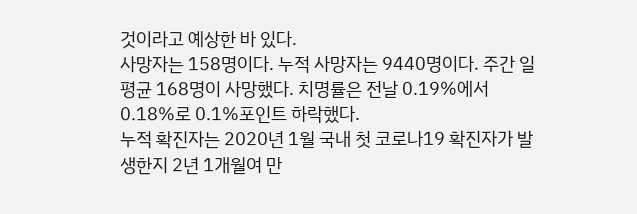것이라고 예상한 바 있다.
사망자는 158명이다. 누적 사망자는 9440명이다. 주간 일평균 168명이 사망했다. 치명률은 전날 0.19%에서 0.18%로 0.1%포인트 하락했다.
누적 확진자는 2020년 1월 국내 첫 코로나19 확진자가 발생한지 2년 1개월여 만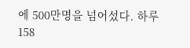에 500만명을 넘어섰다. 하루 158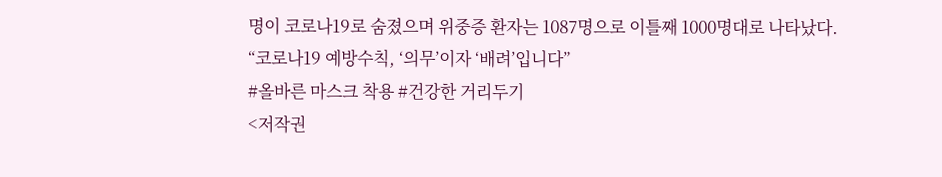명이 코로나19로 숨졌으며 위중증 환자는 1087명으로 이틀째 1000명대로 나타났다.
“코로나19 예방수칙, ‘의무’이자 ‘배려’입니다”
#올바른 마스크 착용 #건강한 거리두기
<저작권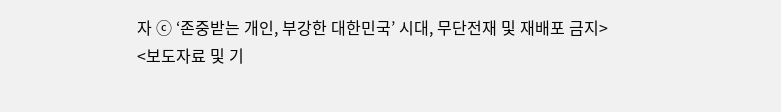자 ⓒ ‘존중받는 개인, 부강한 대한민국’ 시대, 무단전재 및 재배포 금지>
<보도자료 및 기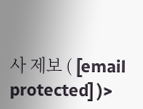사 제보 ( [email protected] )>